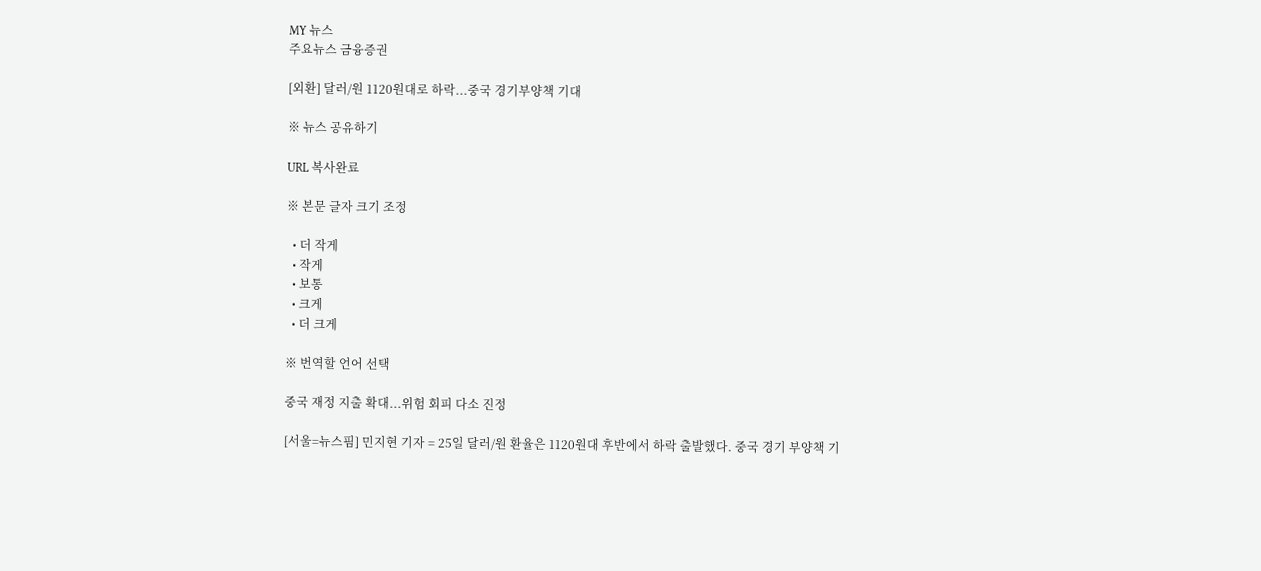MY 뉴스
주요뉴스 금융증권

[외환] 달러/원 1120원대로 하락...중국 경기부양책 기대

※ 뉴스 공유하기

URL 복사완료

※ 본문 글자 크기 조정

  • 더 작게
  • 작게
  • 보통
  • 크게
  • 더 크게

※ 번역할 언어 선택

중국 재정 지출 확대...위험 회피 다소 진정

[서울=뉴스핌] 민지현 기자 = 25일 달러/원 환율은 1120원대 후반에서 하락 출발했다. 중국 경기 부양책 기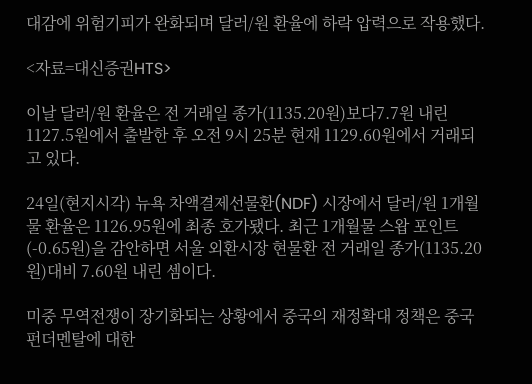대감에 위험기피가 완화되며 달러/원 환율에 하락 압력으로 작용했다.

<자료=대신증권HTS>

이날 달러/원 환율은 전 거래일 종가(1135.20원)보다7.7원 내린 1127.5원에서 출발한 후 오전 9시 25분 현재 1129.60원에서 거래되고 있다.

24일(현지시각) 뉴욕 차액결제선물환(NDF) 시장에서 달러/원 1개월물 환율은 1126.95원에 최종 호가됐다. 최근 1개월물 스왑 포인트(-0.65원)을 감안하면 서울 외환시장 현물환 전 거래일 종가(1135.20원)대비 7.60원 내린 셈이다.

미중 무역전쟁이 장기화되는 상황에서 중국의 재정확대 정책은 중국 펀더멘탈에 대한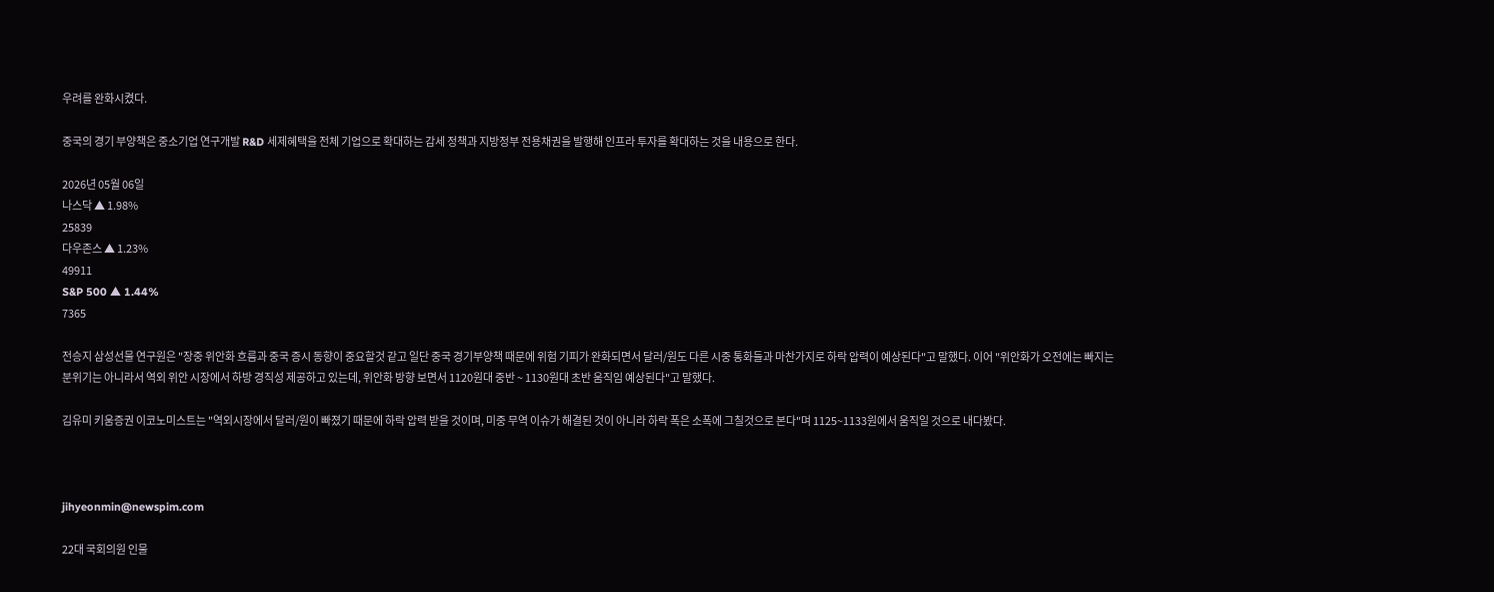우려를 완화시켰다.

중국의 경기 부양책은 중소기업 연구개발 R&D 세제혜택을 전체 기업으로 확대하는 감세 정책과 지방정부 전용채권을 발행해 인프라 투자를 확대하는 것을 내용으로 한다.

2026년 05월 06일
나스닥 ▲ 1.98%
25839
다우존스 ▲ 1.23%
49911
S&P 500 ▲ 1.44%
7365

전승지 삼성선물 연구원은 "장중 위안화 흐름과 중국 증시 동향이 중요할것 같고 일단 중국 경기부양책 때문에 위험 기피가 완화되면서 달러/원도 다른 시중 통화들과 마찬가지로 하락 압력이 예상된다"고 말했다. 이어 "위안화가 오전에는 빠지는 분위기는 아니라서 역외 위안 시장에서 하방 경직성 제공하고 있는데, 위안화 방향 보면서 1120원대 중반 ~ 1130원대 초반 움직임 예상된다"고 말했다.

김유미 키움증권 이코노미스트는 "역외시장에서 달러/원이 빠졌기 때문에 하락 압력 받을 것이며, 미중 무역 이슈가 해결된 것이 아니라 하락 폭은 소폭에 그칠것으로 본다"며 1125~1133원에서 움직일 것으로 내다봤다.



jihyeonmin@newspim.com

22대 국회의원 인물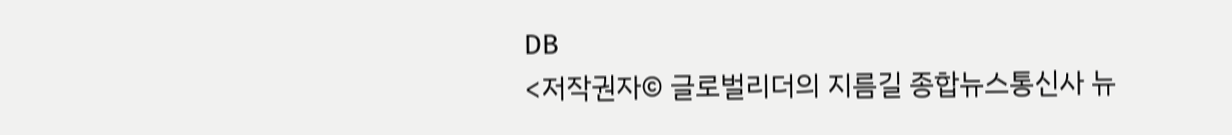DB
<저작권자© 글로벌리더의 지름길 종합뉴스통신사 뉴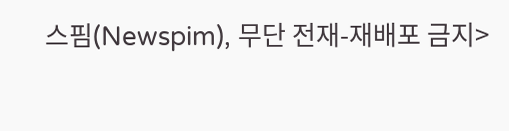스핌(Newspim), 무단 전재-재배포 금지>